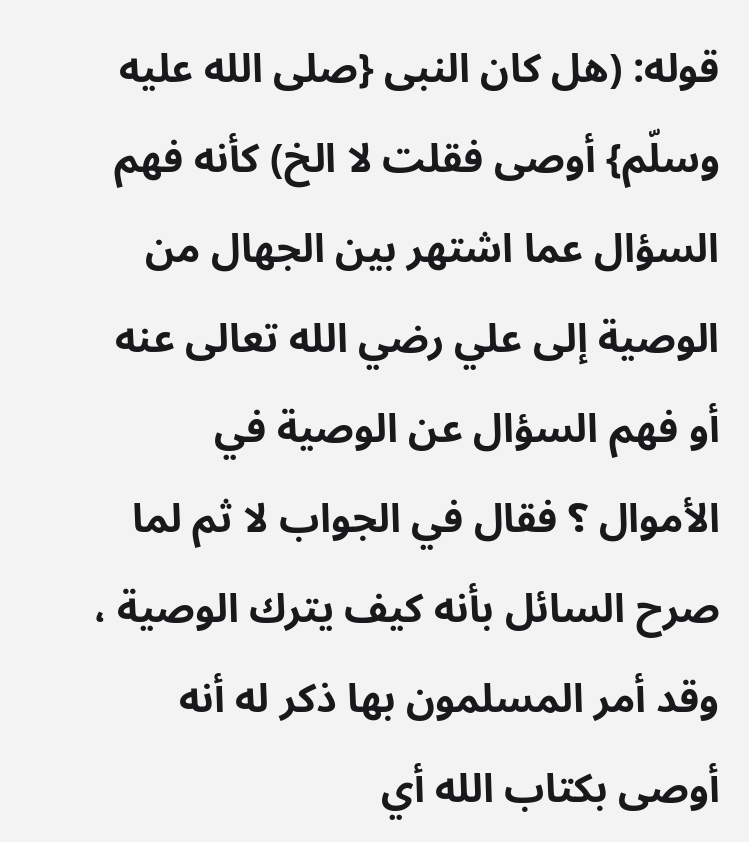قوله: (هل كان النبى {صلى الله عليه وسلّم} أوصى فقلت لا الخ) كأنه فهم السؤال عما اشتهر بين الجهال من الوصية إلى علي رضي الله تعالى عنه أو فهم السؤال عن الوصية في الأموال ؟ فقال في الجواب لا ثم لما صرح السائل بأنه كيف يترك الوصية ، وقد أمر المسلمون بها ذكر له أنه أوصى بكتاب الله أي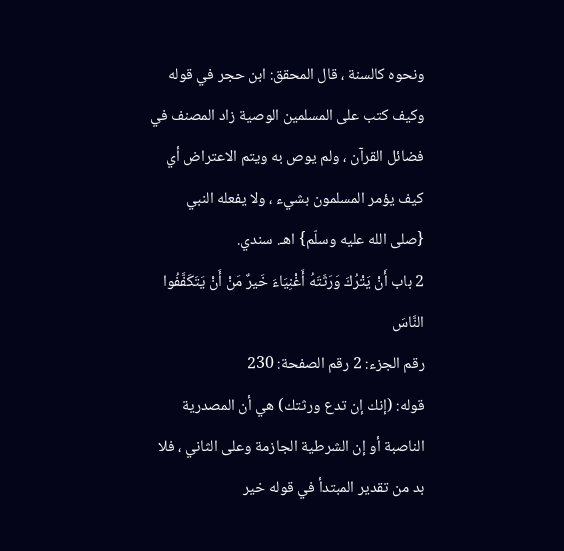ونحوه كالسنة ، قال المحقق: ابن حجر في قوله وكيف كتب على المسلمين الوصية زاد المصنف في فضائل القرآن ، ولم يوص به ويتم الاعتراض أي كيف يؤمر المسلمون بشيء ، ولا يفعله النبي {صلى الله عليه وسلّم} اهـ. سندي.
2 باب أَنْ يَتْرُكَ وَرَثَتَهُ أَغْنِيَاءَ خَيرٌ مَنْ أَنْ يَتَكَفَّفُوا النَّاسَ
رقم الجزء: 2 رقم الصفحة: 230
قوله: (إنك إن تدع ورثتك) هي أن المصدرية الناصبة أو إن الشرطية الجازمة وعلى الثاني ، فلا بد من تقدير المبتدأ في قوله خير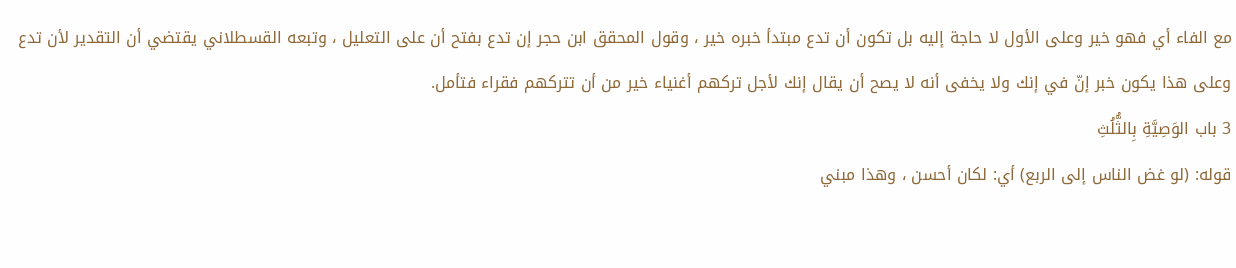مع الفاء أي فهو خير وعلى الأول لا حاجة إليه بل تكون أن تدع مبتدأ خبره خير ، وقول المحقق ابن حجر إن تدع بفتح أن على التعليل ، وتبعه القسطلاني يقتضي أن التقدير لأن تدع وعلى هذا يكون خبر إنّ في إنك ولا يخفى أنه لا يصح أن يقال إنك لأجل تركهم أغنياء خير من أن تتركهم فقراء فتأمل.
3 باب الوَصِيَّةِ بِالثُّلُثِ
قوله: (لو غض الناس إلى الربع) أي: لكان أحسن ، وهذا مبني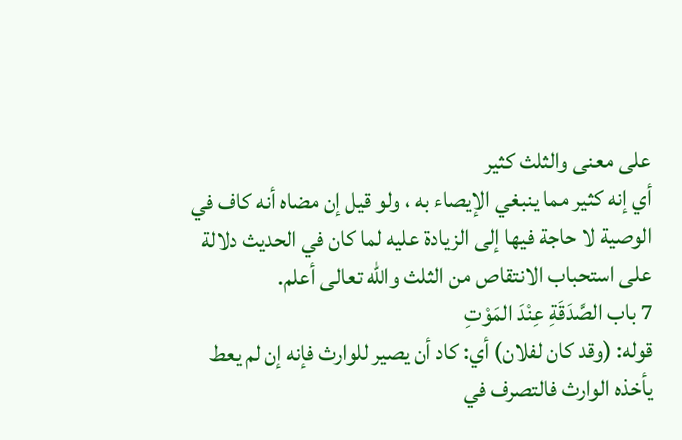على معنى والثلث كثير
أي إنه كثير مما ينبغي الإيصاء به ، ولو قيل إن مضاه أنه كاف في الوصية لا حاجة فيها إلى الزيادة عليه لما كان في الحديث دلالة على استحباب الانتقاص من الثلث والله تعالى أعلم.
7 باب الصَّدَقَةِ عِنْدَ المَوْتِ
قوله: (وقد كان لفلان) أي: كاد أن يصير للوارث فإنه إن لم يعط يأخذه الوارث فالتصرف في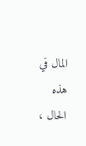المال في هذه الحال ،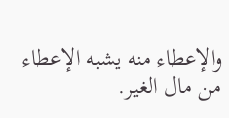والإعطاء منه يشبه الإعطاء من مال الغير.